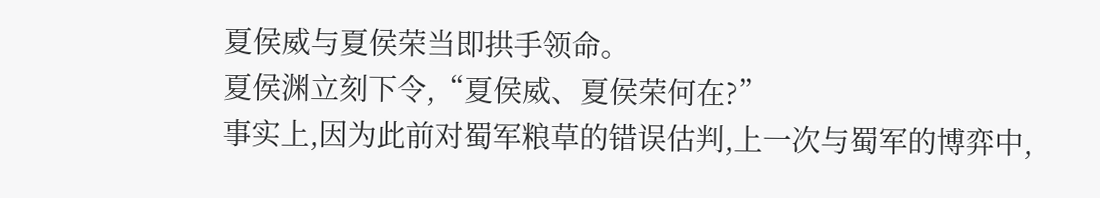夏侯威与夏侯荣当即拱手领命。
夏侯渊立刻下令,“夏侯威、夏侯荣何在?”
事实上,因为此前对蜀军粮草的错误估判,上一次与蜀军的博弈中,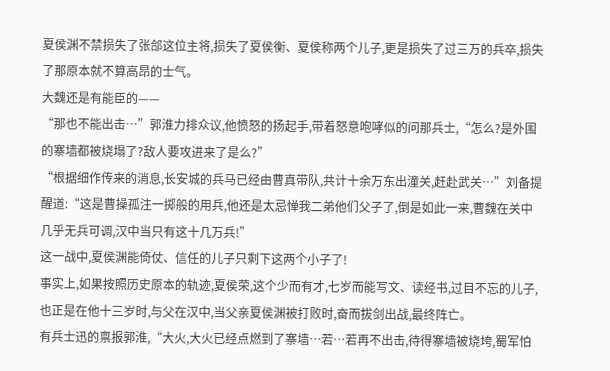夏侯渊不禁损失了张郃这位主将,损失了夏侯衡、夏侯称两个儿子,更是损失了过三万的兵卒,损失了那原本就不算高昂的士气。
大魏还是有能臣的——
“那也不能出击…”郭淮力排众议,他愤怒的扬起手,带着怒意咆哮似的问那兵士,“怎么?是外围的寨墙都被烧塌了?敌人要攻进来了是么?”
“根据细作传来的消息,长安城的兵马已经由曹真带队,共计十余万东出潼关,赶赴武关…”刘备提醒道:“这是曹操孤注一掷般的用兵,他还是太忌惮我二弟他们父子了,倒是如此一来,曹魏在关中几乎无兵可调,汉中当只有这十几万兵!”
这一战中,夏侯渊能倚仗、信任的儿子只剩下这两个小子了!
事实上,如果按照历史原本的轨迹,夏侯荣,这个少而有才,七岁而能写文、读经书,过目不忘的儿子,也正是在他十三岁时,与父在汉中,当父亲夏侯渊被打败时,奋而拔剑出战,最终阵亡。
有兵士迅的禀报郭淮,“大火,大火已经点燃到了寨墙…若…若再不出击,待得寨墙被烧垮,蜀军怕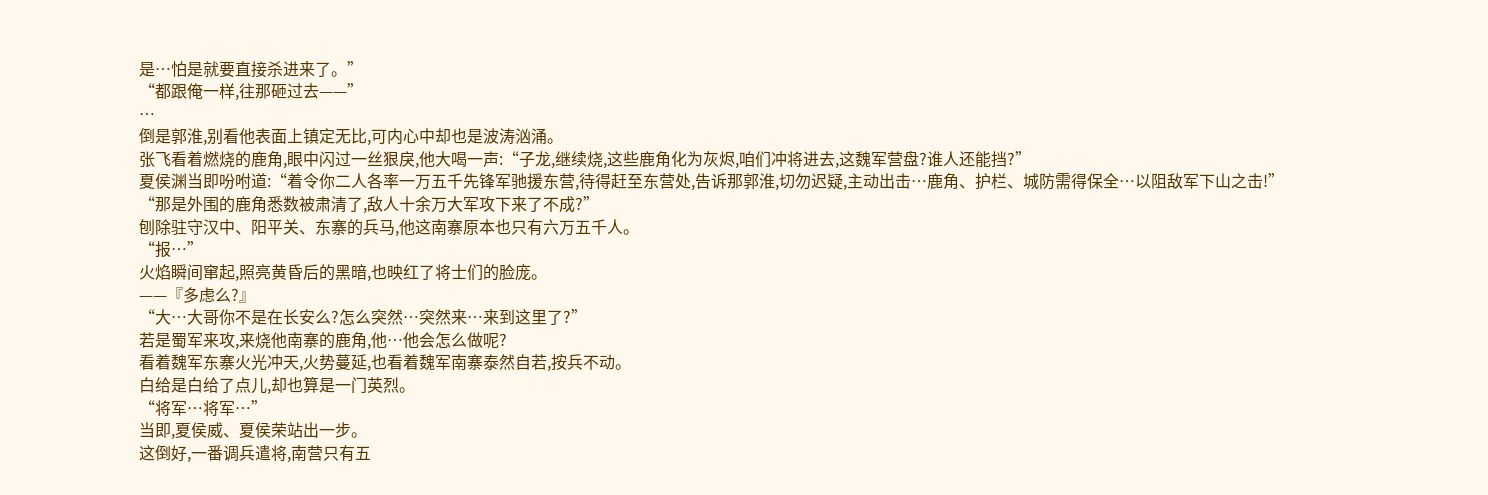是…怕是就要直接杀进来了。”
“都跟俺一样,往那砸过去——”
…
倒是郭淮,别看他表面上镇定无比,可内心中却也是波涛汹涌。
张飞看着燃烧的鹿角,眼中闪过一丝狠戾,他大喝一声:“子龙,继续烧,这些鹿角化为灰烬,咱们冲将进去,这魏军营盘?谁人还能挡?”
夏侯渊当即吩咐道:“着令你二人各率一万五千先锋军驰援东营,待得赶至东营处,告诉那郭淮,切勿迟疑,主动出击…鹿角、护栏、城防需得保全…以阻敌军下山之击!”
“那是外围的鹿角悉数被肃清了,敌人十余万大军攻下来了不成?”
刨除驻守汉中、阳平关、东寨的兵马,他这南寨原本也只有六万五千人。
“报…”
火焰瞬间窜起,照亮黄昏后的黑暗,也映红了将士们的脸庞。
——『多虑么?』
“大…大哥你不是在长安么?怎么突然…突然来…来到这里了?”
若是蜀军来攻,来烧他南寨的鹿角,他…他会怎么做呢?
看着魏军东寨火光冲天,火势蔓延,也看着魏军南寨泰然自若,按兵不动。
白给是白给了点儿,却也算是一门英烈。
“将军…将军…”
当即,夏侯威、夏侯荣站出一步。
这倒好,一番调兵遣将,南营只有五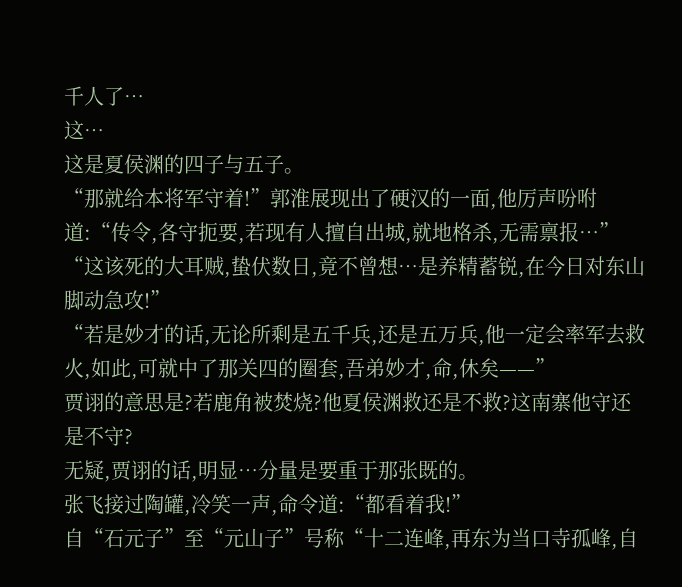千人了…
这…
这是夏侯渊的四子与五子。
“那就给本将军守着!”郭淮展现出了硬汉的一面,他厉声吩咐道:“传令,各守扼要,若现有人擅自出城,就地格杀,无需禀报…”
“这该死的大耳贼,蛰伏数日,竟不曾想…是养精蓄锐,在今日对东山脚动急攻!”
“若是妙才的话,无论所剩是五千兵,还是五万兵,他一定会率军去救火,如此,可就中了那关四的圈套,吾弟妙才,命,休矣——”
贾诩的意思是?若鹿角被焚烧?他夏侯渊救还是不救?这南寨他守还是不守?
无疑,贾诩的话,明显…分量是要重于那张既的。
张飞接过陶罐,冷笑一声,命令道:“都看着我!”
自“石元子”至“元山子”号称“十二连峰,再东为当口寺孤峰,自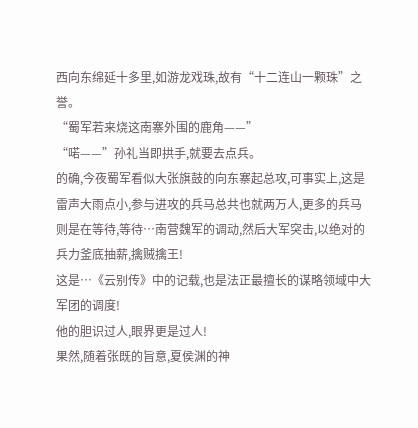西向东绵延十多里,如游龙戏珠,故有“十二连山一颗珠”之誉。
“蜀军若来烧这南寨外围的鹿角——”
“喏——”孙礼当即拱手,就要去点兵。
的确,今夜蜀军看似大张旗鼓的向东寨起总攻,可事实上,这是雷声大雨点小,参与进攻的兵马总共也就两万人,更多的兵马则是在等待,等待…南营魏军的调动,然后大军突击,以绝对的兵力釜底抽薪,擒贼擒王!
这是…《云别传》中的记载,也是法正最擅长的谋略领域中大军团的调度!
他的胆识过人,眼界更是过人!
果然,随着张既的旨意,夏侯渊的神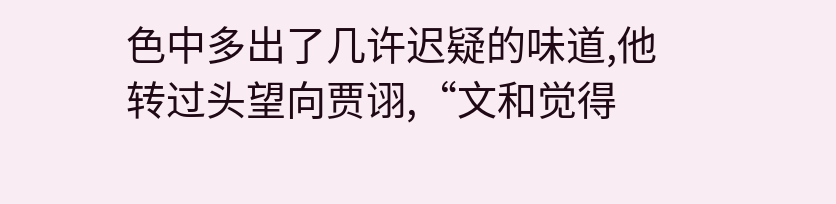色中多出了几许迟疑的味道,他转过头望向贾诩,“文和觉得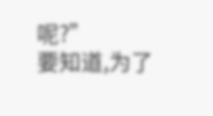呢?”
要知道,为了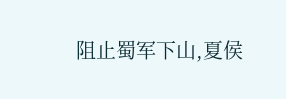阻止蜀军下山,夏侯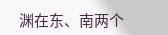渊在东、南两个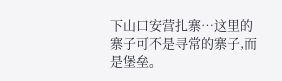下山口安营扎寨…这里的寨子可不是寻常的寨子,而是堡垒。